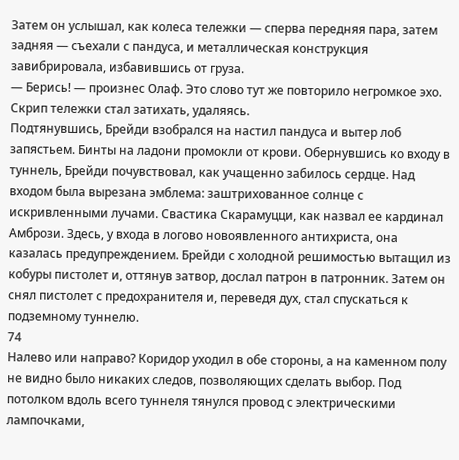Затем он услышал, как колеса тележки — сперва передняя пара, затем задняя — съехали с пандуса, и металлическая конструкция завибрировала, избавившись от груза.
— Берись! — произнес Олаф. Это слово тут же повторило негромкое эхо.
Скрип тележки стал затихать, удаляясь.
Подтянувшись, Брейди взобрался на настил пандуса и вытер лоб запястьем. Бинты на ладони промокли от крови. Обернувшись ко входу в туннель, Брейди почувствовал, как учащенно забилось сердце. Над входом была вырезана эмблема: заштрихованное солнце с искривленными лучами. Свастика Скарамуцци, как назвал ее кардинал Амбрози. Здесь, у входа в логово новоявленного антихриста, она казалась предупреждением. Брейди с холодной решимостью вытащил из кобуры пистолет и, оттянув затвор, дослал патрон в патронник. Затем он снял пистолет с предохранителя и, переведя дух, стал спускаться к подземному туннелю.
74
Налево или направо? Коридор уходил в обе стороны, а на каменном полу не видно было никаких следов, позволяющих сделать выбор. Под потолком вдоль всего туннеля тянулся провод с электрическими лампочками,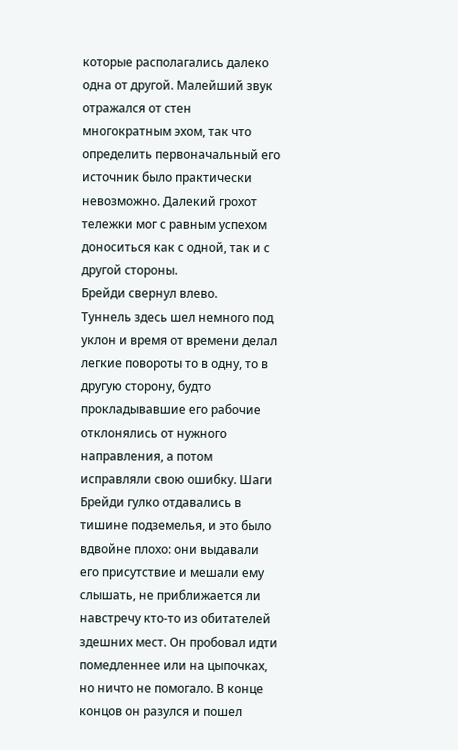которые располагались далеко одна от другой. Малейший звук отражался от стен многократным эхом, так что определить первоначальный его источник было практически невозможно. Далекий грохот тележки мог с равным успехом доноситься как с одной, так и с другой стороны.
Брейди свернул влево.
Туннель здесь шел немного под уклон и время от времени делал легкие повороты то в одну, то в другую сторону, будто прокладывавшие его рабочие отклонялись от нужного направления, а потом исправляли свою ошибку. Шаги Брейди гулко отдавались в тишине подземелья, и это было вдвойне плохо: они выдавали его присутствие и мешали ему слышать, не приближается ли навстречу кто-то из обитателей здешних мест. Он пробовал идти помедленнее или на цыпочках, но ничто не помогало. В конце концов он разулся и пошел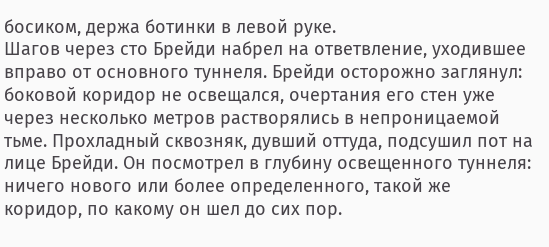босиком, держа ботинки в левой руке.
Шагов через сто Брейди набрел на ответвление, уходившее вправо от основного туннеля. Брейди осторожно заглянул: боковой коридор не освещался, очертания его стен уже через несколько метров растворялись в непроницаемой тьме. Прохладный сквозняк, дувший оттуда, подсушил пот на лице Брейди. Он посмотрел в глубину освещенного туннеля: ничего нового или более определенного, такой же коридор, по какому он шел до сих пор.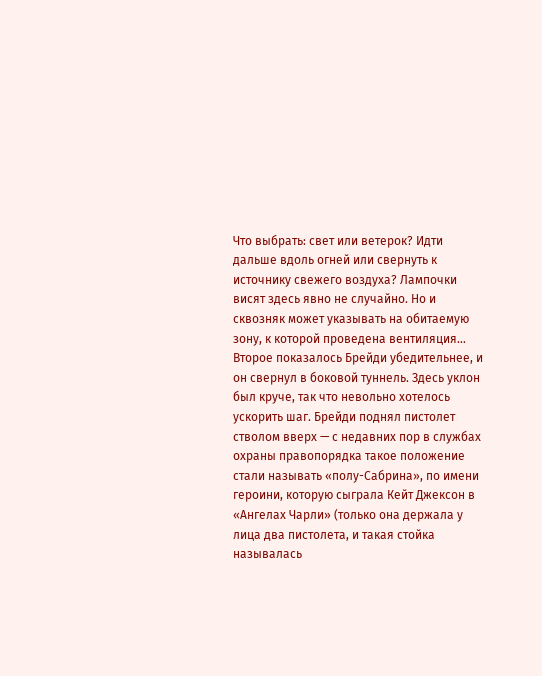Что выбрать: свет или ветерок? Идти дальше вдоль огней или свернуть к источнику свежего воздуха? Лампочки висят здесь явно не случайно. Но и сквозняк может указывать на обитаемую зону, к которой проведена вентиляция…
Второе показалось Брейди убедительнее, и он свернул в боковой туннель. Здесь уклон был круче, так что невольно хотелось ускорить шаг. Брейди поднял пистолет стволом вверх — с недавних пор в службах охраны правопорядка такое положение стали называть «полу-Сабрина», по имени героини, которую сыграла Кейт Джексон в «Ангелах Чарли» (только она держала у лица два пистолета, и такая стойка называлась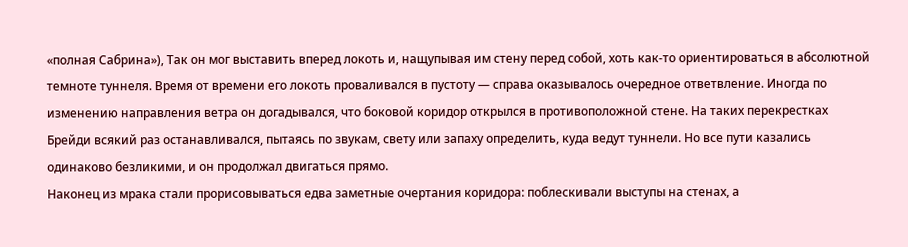«полная Сабрина»), Так он мог выставить вперед локоть и, нащупывая им стену перед собой, хоть как-то ориентироваться в абсолютной темноте туннеля. Время от времени его локоть проваливался в пустоту — справа оказывалось очередное ответвление. Иногда по изменению направления ветра он догадывался, что боковой коридор открылся в противоположной стене. На таких перекрестках Брейди всякий раз останавливался, пытаясь по звукам, свету или запаху определить, куда ведут туннели. Но все пути казались одинаково безликими, и он продолжал двигаться прямо.
Наконец из мрака стали прорисовываться едва заметные очертания коридора: поблескивали выступы на стенах, а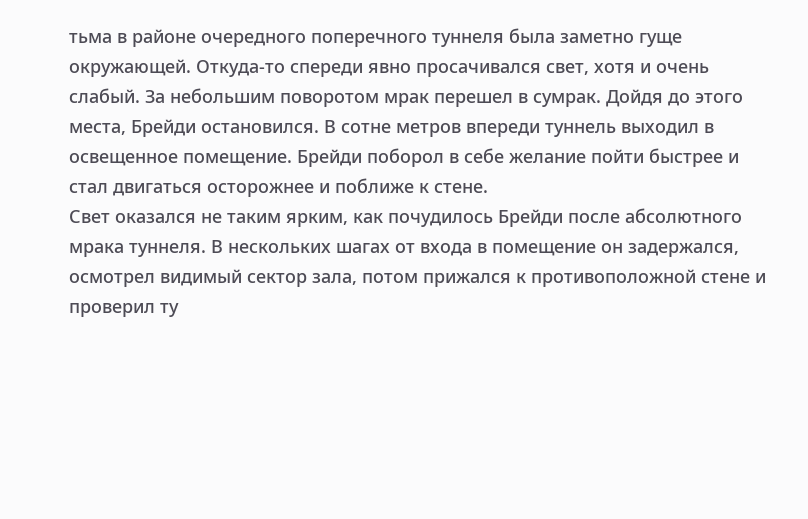тьма в районе очередного поперечного туннеля была заметно гуще окружающей. Откуда-то спереди явно просачивался свет, хотя и очень слабый. За небольшим поворотом мрак перешел в сумрак. Дойдя до этого места, Брейди остановился. В сотне метров впереди туннель выходил в освещенное помещение. Брейди поборол в себе желание пойти быстрее и стал двигаться осторожнее и поближе к стене.
Свет оказался не таким ярким, как почудилось Брейди после абсолютного мрака туннеля. В нескольких шагах от входа в помещение он задержался, осмотрел видимый сектор зала, потом прижался к противоположной стене и проверил ту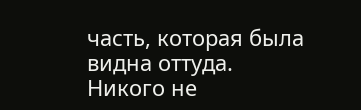часть, которая была видна оттуда. Никого не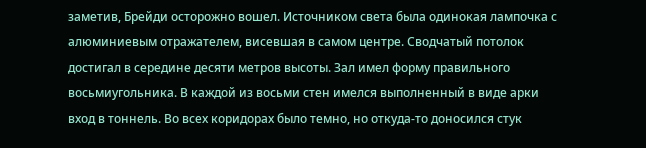заметив, Брейди осторожно вошел. Источником света была одинокая лампочка с алюминиевым отражателем, висевшая в самом центре. Сводчатый потолок достигал в середине десяти метров высоты. Зал имел форму правильного восьмиугольника. В каждой из восьми стен имелся выполненный в виде арки вход в тоннель. Во всех коридорах было темно, но откуда-то доносился стук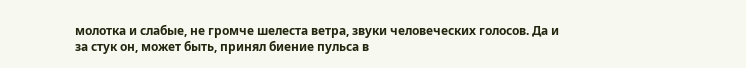молотка и слабые, не громче шелеста ветра, звуки человеческих голосов. Да и за стук он, может быть, принял биение пульса в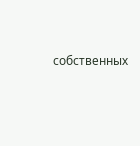собственных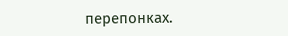перепонках.